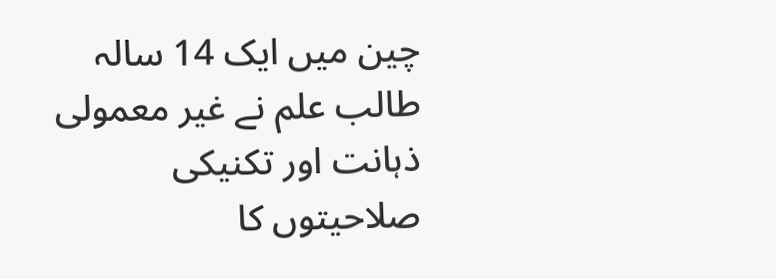چین میں ایک 14 سالہ طالب علم نے غیر معمولی ذہانت اور تکنیکی صلاحیتوں کا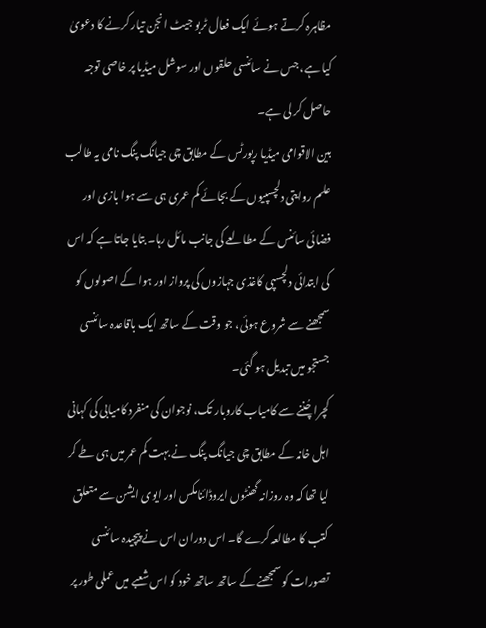مظاہرہ کرتے ہوئے ایک فعال ٹربو جیٹ انجن تیار کرنے کا دعویٰ کیا ہے، جس نے سائنسی حلقوں اور سوشل میڈیا پر خاصی توجہ حاصل کر لی ہے۔
بین الاقوامی میڈیا رپورٹس کے مطابق چی جیانگ پنگ نامی یہ طالب علم روایتی دلچسپیوں کے بجائے کم عمری ہی سے ہوا بازی اور فضائی سائنس کے مطالعے کی جانب مائل رہا۔ بتایا جاتا ہے کہ اس کی ابتدائی دلچسپی کاغذی جہازوں کی پرواز اور ہوا کے اصولوں کو سمجھنے سے شروع ہوئی، جو وقت کے ساتھ ایک باقاعدہ سائنسی جستجو میں تبدیل ہو گئی۔
کچرا چُننے سے کامیاب کاروبار تک، نوجوان کی منفرد کامیابی کی کہانی
اہل خانہ کے مطابق چی جیانگ پنگ نے بہت کم عمر میں ہی طے کر لیا تھا کہ وہ روزانہ گھنٹوں ایروڈائنامکس اور ایوی ایشن سے متعلق کتب کا مطالعہ کرے گا۔ اس دوران اس نے پیچیدہ سائنسی تصورات کو سمجھنے کے ساتھ ساتھ خود کو اس شعبے میں عملی طور پر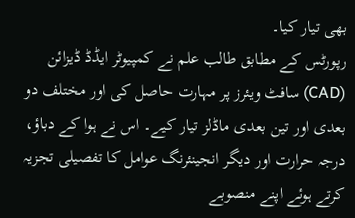بھی تیار کیا۔
رپورٹس کے مطابق طالب علم نے کمپیوٹر ایڈڈ ڈیزائن (CAD) سافٹ ویئرز پر مہارت حاصل کی اور مختلف دو بعدی اور تین بعدی ماڈلز تیار کیے۔ اس نے ہوا کے دباؤ، درجہ حرارت اور دیگر انجینئرنگ عوامل کا تفصیلی تجزیہ کرتے ہوئے اپنے منصوبے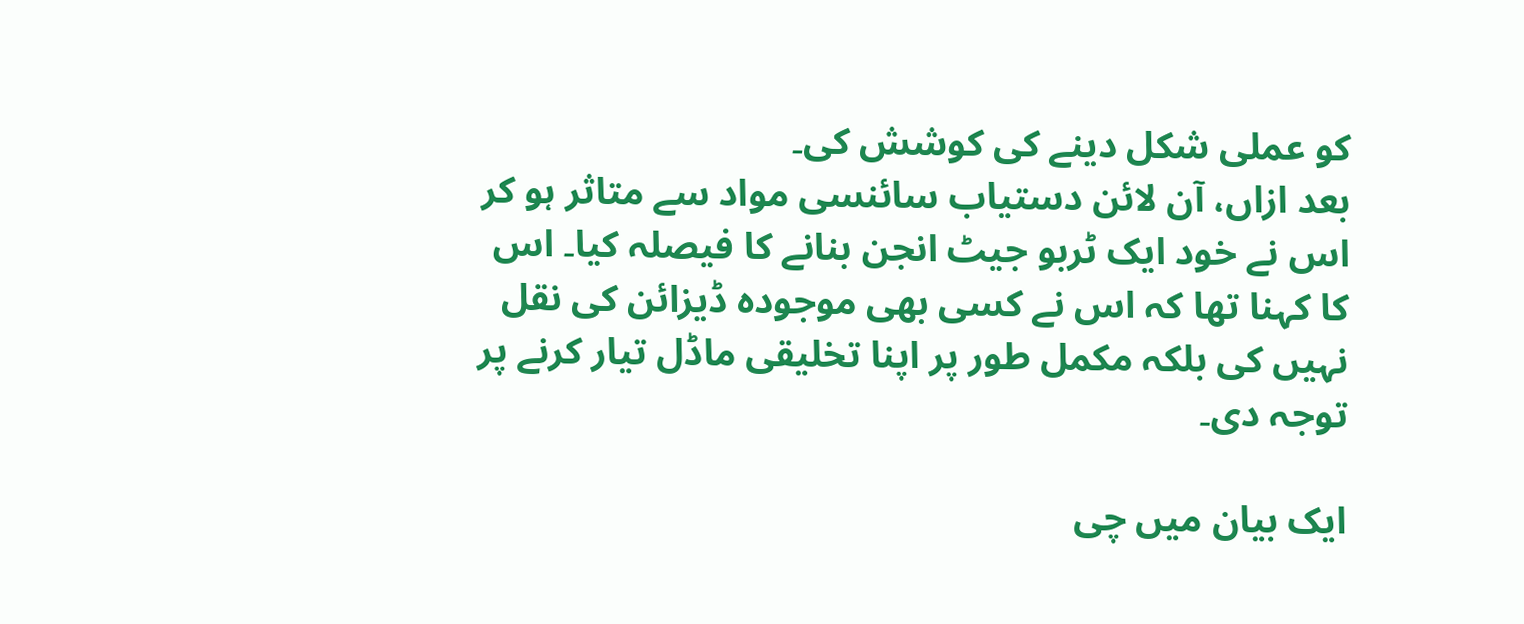کو عملی شکل دینے کی کوشش کی۔
بعد ازاں، آن لائن دستیاب سائنسی مواد سے متاثر ہو کر اس نے خود ایک ٹربو جیٹ انجن بنانے کا فیصلہ کیا۔ اس کا کہنا تھا کہ اس نے کسی بھی موجودہ ڈیزائن کی نقل نہیں کی بلکہ مکمل طور پر اپنا تخلیقی ماڈل تیار کرنے پر توجہ دی۔

ایک بیان میں چی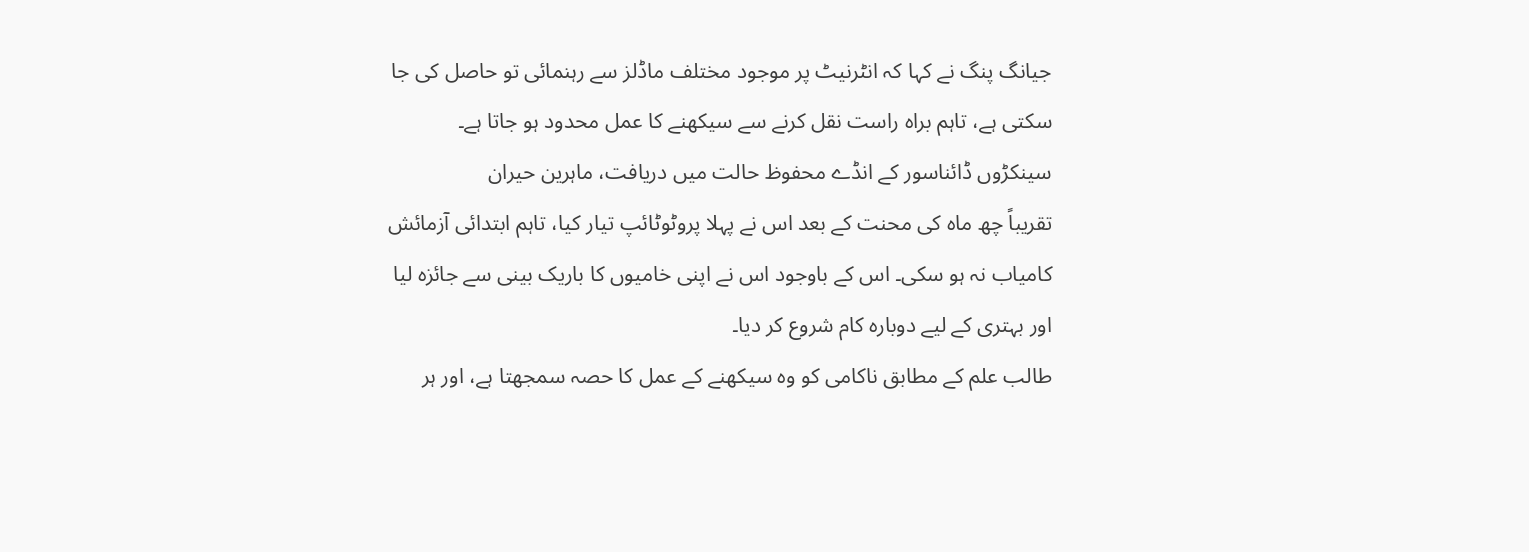جیانگ پنگ نے کہا کہ انٹرنیٹ پر موجود مختلف ماڈلز سے رہنمائی تو حاصل کی جا سکتی ہے، تاہم براہ راست نقل کرنے سے سیکھنے کا عمل محدود ہو جاتا ہے۔
سینکڑوں ڈائناسور کے انڈے محفوظ حالت میں دریافت، ماہرین حیران
تقریباً چھ ماہ کی محنت کے بعد اس نے پہلا پروٹوٹائپ تیار کیا، تاہم ابتدائی آزمائش کامیاب نہ ہو سکی۔ اس کے باوجود اس نے اپنی خامیوں کا باریک بینی سے جائزہ لیا اور بہتری کے لیے دوبارہ کام شروع کر دیا۔
طالب علم کے مطابق ناکامی کو وہ سیکھنے کے عمل کا حصہ سمجھتا ہے، اور ہر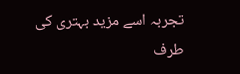تجربہ اسے مزید بہتری کی طرف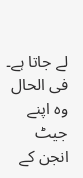لے جاتا ہے۔ فی الحال وہ اپنے جیٹ انجن کے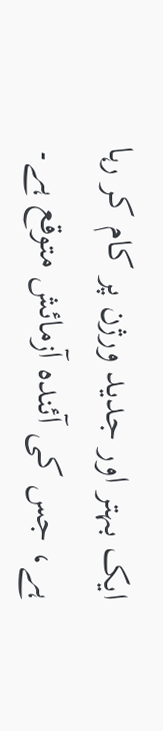ایک بہتر اور جدید ورژن پر کام کر رہا ہے، جس کی آئندہ آزمائش متوقع ہے۔